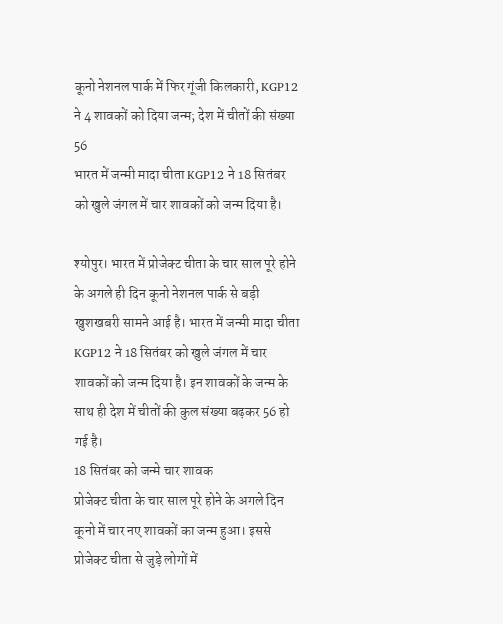कूनो नेशनल पार्क में फिर गूंजी किलकारी, KGP12 ने 4 शावकों को दिया जन्म; देश में चीतों की संख्या 56
भारत में जन्मी मादा चीता KGP12 ने 18 सितंबर को खुले जंगल में चार शावकों को जन्म दिया है।

श्योपुर। भारत में प्रोजेक्ट चीता के चार साल पूरे होने के अगले ही दिन कूनो नेशनल पार्क से बड़ी खुशखबरी सामने आई है। भारत में जन्मी मादा चीता KGP12 ने 18 सितंबर को खुले जंगल में चार शावकों को जन्म दिया है। इन शावकों के जन्म के साथ ही देश में चीतों की कुल संख्या बढ़कर 56 हो गई है।
18 सितंबर को जन्मे चार शावक
प्रोजेक्ट चीता के चार साल पूरे होने के अगले दिन कूनो में चार नए शावकों का जन्म हुआ। इससे प्रोजेक्ट चीता से जुड़े लोगों में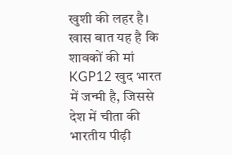खुशी की लहर है। खास बात यह है कि शावकों की मां KGP12 खुद भारत में जन्मी है, जिससे देश में चीता की भारतीय पीढ़ी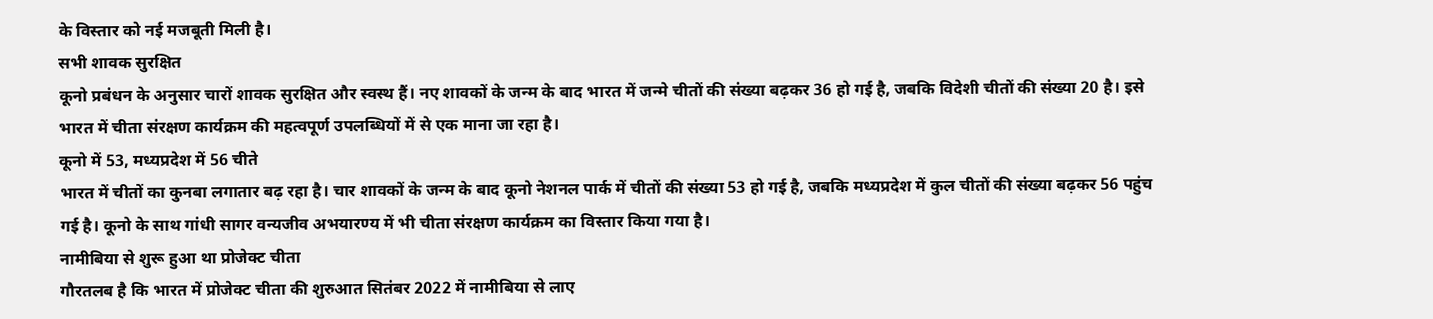के विस्तार को नई मजबूती मिली है।
सभी शावक सुरक्षित
कूनो प्रबंधन के अनुसार चारों शावक सुरक्षित और स्वस्थ हैं। नए शावकों के जन्म के बाद भारत में जन्मे चीतों की संख्या बढ़कर 36 हो गई है, जबकि विदेशी चीतों की संख्या 20 है। इसे भारत में चीता संरक्षण कार्यक्रम की महत्वपूर्ण उपलब्धियों में से एक माना जा रहा है।
कूनो में 53, मध्यप्रदेश में 56 चीते
भारत में चीतों का कुनबा लगातार बढ़ रहा है। चार शावकों के जन्म के बाद कूनो नेशनल पार्क में चीतों की संख्या 53 हो गई है, जबकि मध्यप्रदेश में कुल चीतों की संख्या बढ़कर 56 पहुंच गई है। कूनो के साथ गांधी सागर वन्यजीव अभयारण्य में भी चीता संरक्षण कार्यक्रम का विस्तार किया गया है।
नामीबिया से शुरू हुआ था प्रोजेक्ट चीता
गौरतलब है कि भारत में प्रोजेक्ट चीता की शुरुआत सितंबर 2022 में नामीबिया से लाए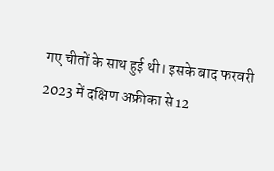गए चीतों के साथ हुई थी। इसके बाद फरवरी 2023 में दक्षिण अफ्रीका से 12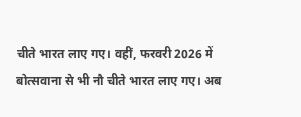चीते भारत लाए गए। वहीं, फरवरी 2026 में बोत्सवाना से भी नौ चीते भारत लाए गए। अब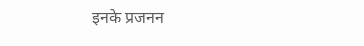इनके प्रजनन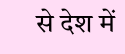से देश में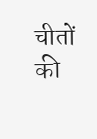चीतों की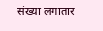संख्या लगातार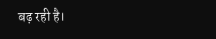बढ़ रही है।